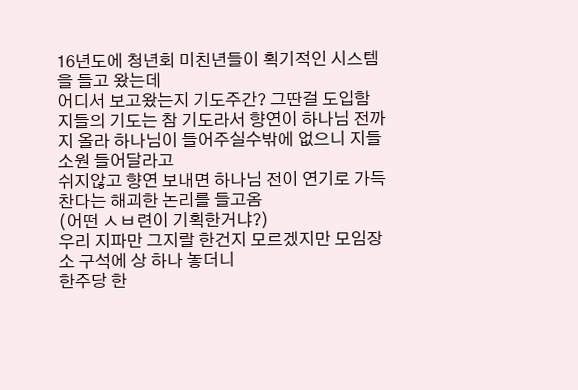16년도에 청년회 미친년들이 획기적인 시스템을 들고 왔는데
어디서 보고왔는지 기도주간? 그딴걸 도입함
지들의 기도는 참 기도라서 향연이 하나님 전까지 올라 하나님이 들어주실수밖에 없으니 지들 소원 들어달라고
쉬지않고 향연 보내면 하나님 전이 연기로 가득찬다는 해괴한 논리를 들고옴
(어떤 ㅅㅂ련이 기획한거냐?)
우리 지파만 그지랄 한건지 모르겠지만 모임장소 구석에 상 하나 놓더니
한주당 한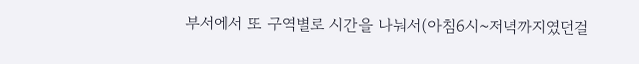부서에서 또 구역별로 시간을 나눠서(아침6시~저녁까지였던걸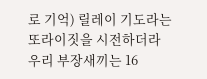로 기억) 릴레이 기도라는 또라이짓을 시전하더라
우리 부장새끼는 16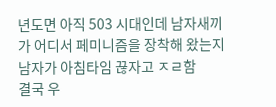년도면 아직 503 시대인데 남자새끼가 어디서 페미니즘을 장착해 왔는지
남자가 아침타임 끊자고 ㅈㄹ함
결국 우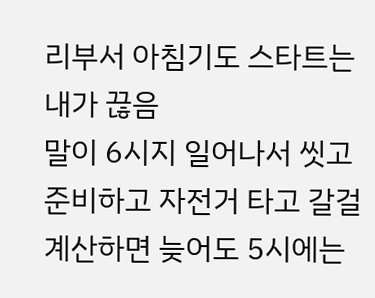리부서 아침기도 스타트는 내가 끊음
말이 6시지 일어나서 씻고 준비하고 자전거 타고 갈걸 계산하면 늦어도 5시에는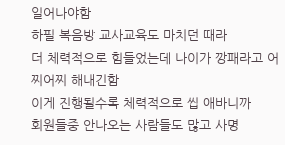일어나야함
하필 복음방 교사교육도 마치던 때라
더 체력적으로 힘들었는데 나이가 깡패라고 어찌어찌 해내긴함
이게 진행될수록 체력적으로 씹 애바니까
회원들중 안나오는 사람들도 많고 사명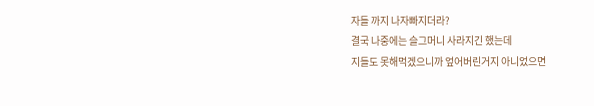자들 까지 나자빠지더라?
결국 나중에는 슬그머니 사라지긴 했는데
지들도 못해먹겠으니까 엎어버린거지 아니었으면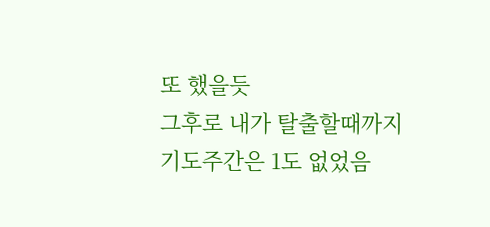또 했을듯
그후로 내가 탈출할때까지 기도주간은 1도 없었음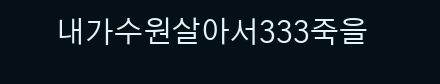내가수원살아서333죽을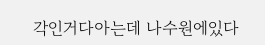각인거다아는데 나수원에있다